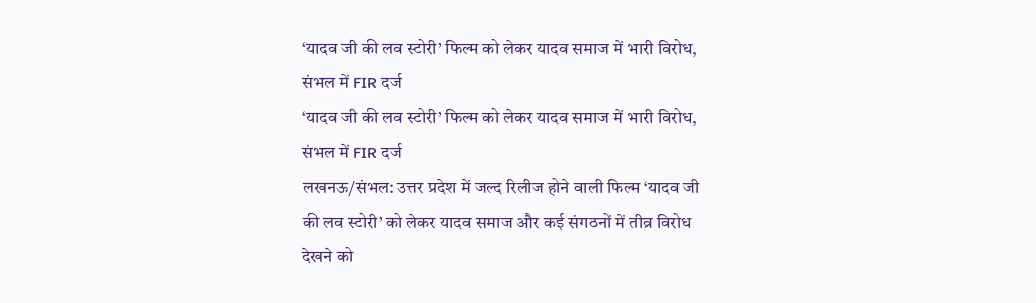‘यादव जी की लव स्टोरी’ फिल्म को लेकर यादव समाज में भारी विरोध, संभल में FIR दर्ज
‘यादव जी की लव स्टोरी’ फिल्म को लेकर यादव समाज में भारी विरोध, संभल में FIR दर्ज
लखनऊ/संभल: उत्तर प्रदेश में जल्द रिलीज होने वाली फिल्म ‘यादव जी की लव स्टोरी’ को लेकर यादव समाज और कई संगठनों में तीव्र विरोध देखने को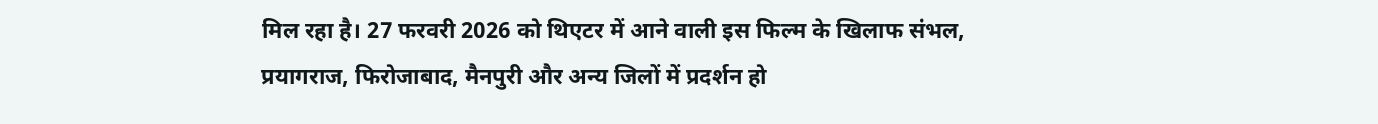मिल रहा है। 27 फरवरी 2026 को थिएटर में आने वाली इस फिल्म के खिलाफ संभल, प्रयागराज, फिरोजाबाद, मैनपुरी और अन्य जिलों में प्रदर्शन हो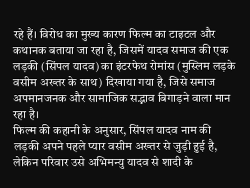रहे हैं। विरोध का मुख्य कारण फिल्म का टाइटल और कथानक बताया जा रहा है, जिसमें यादव समाज की एक लड़की (सिंपल यादव) का इंटरफेथ रोमांस (मुस्लिम लड़के वसीम अख्तर के साथ) दिखाया गया है, जिसे समाज अपमानजनक और सामाजिक सद्भाव बिगाड़ने वाला मान रहा है।
फिल्म की कहानी के अनुसार, सिंपल यादव नाम की लड़की अपने पहले प्यार वसीम अख्तर से जुड़ी हुई है, लेकिन परिवार उसे अभिमन्यु यादव से शादी के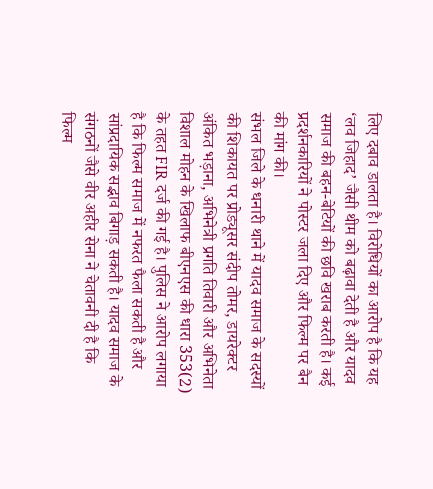लिए दबाव डालता है। विरोधियों का आरोप है कि यह ‘लव जिहाद’ जैसी थीम को बढ़ावा देती है और यादव समाज की बहन-बेटियों की छवि खराब करती है। कई प्रदर्शनकारियों ने पोस्टर जला दिए और फिल्म पर बैन की मांग की।
संभल जिले के धनारी थाने में यादव समाज के सदस्यों की शिकायत पर प्रोड्यूसर संदीप तोमर, डायरेक्टर अंकित भड़ाना, अभिनेत्री प्रगति तिवारी और अभिनेता विशाल मोहन के खिलाफ बीएनएस की धारा 353(2) के तहत FIR दर्ज की गई है। पुलिस ने आरोप लगाया है कि फिल्म समाज में नफरत फैला सकती है और सांप्रदायिक सद्भाव बिगाड़ सकती है। यादव समाज के संगठनों जैसे वीर अहीर सेना ने चेतावनी दी है कि फिल्म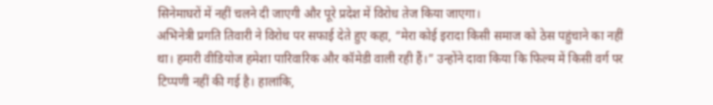सिनेमाघरों में नहीं चलने दी जाएगी और पूरे प्रदेश में विरोध तेज किया जाएगा।
अभिनेत्री प्रगति तिवारी ने विरोध पर सफाई देते हुए कहा, “मेरा कोई इरादा किसी समाज को ठेस पहुंचाने का नहीं था। हमारी वीडियोज हमेशा पारिवारिक और कॉमेडी वाली रही हैं।” उन्होंने दावा किया कि फिल्म में किसी वर्ग पर टिप्पणी नहीं की गई है। हालांकि,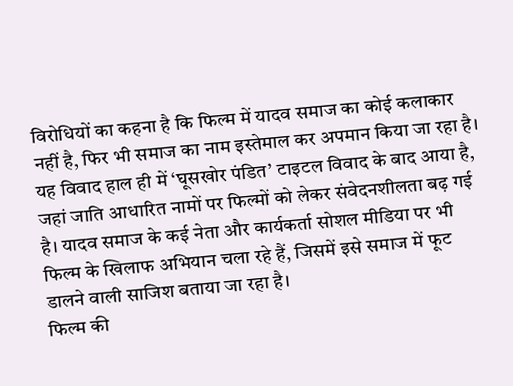विरोधियों का कहना है कि फिल्म में यादव समाज का कोई कलाकार नहीं है, फिर भी समाज का नाम इस्तेमाल कर अपमान किया जा रहा है।
यह विवाद हाल ही में ‘घूसखोर पंडित’ टाइटल विवाद के बाद आया है, जहां जाति आधारित नामों पर फिल्मों को लेकर संवेदनशीलता बढ़ गई है। यादव समाज के कई नेता और कार्यकर्ता सोशल मीडिया पर भी फिल्म के खिलाफ अभियान चला रहे हैं, जिसमें इसे समाज में फूट डालने वाली साजिश बताया जा रहा है।
फिल्म की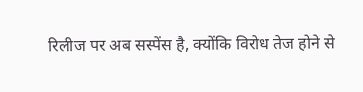रिलीज पर अब सस्पेंस है, क्योंकि विरोध तेज होने से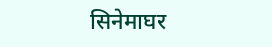सिनेमाघर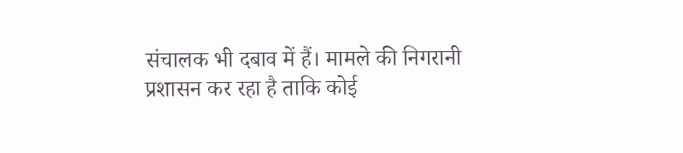संचालक भी दबाव में हैं। मामले की निगरानी प्रशासन कर रहा है ताकि कोई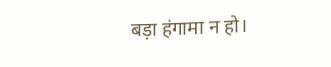बड़ा हंगामा न हो।